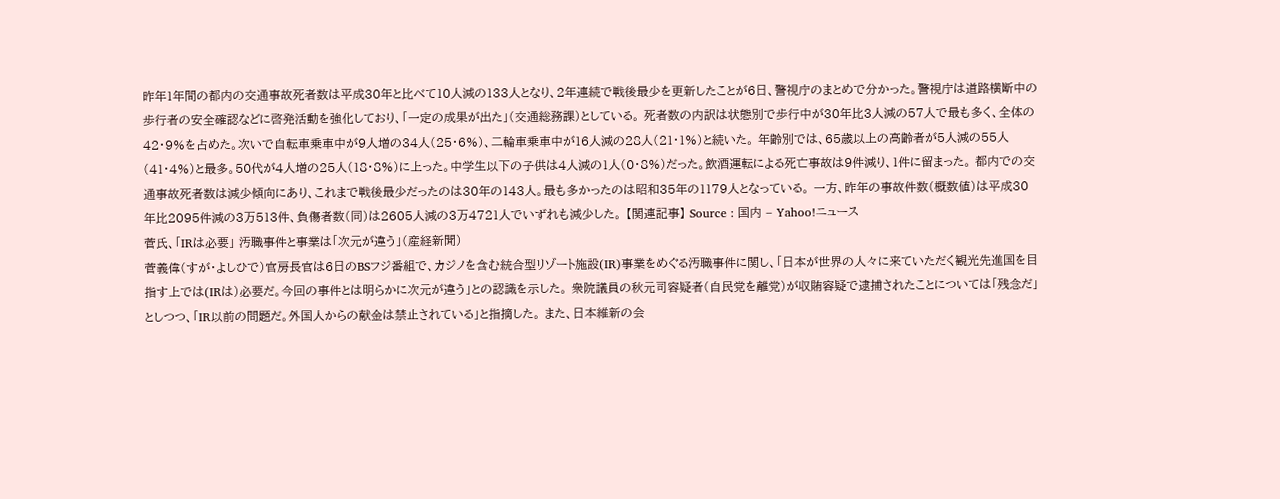昨年1年間の都内の交通事故死者数は平成30年と比べて10人減の133人となり、2年連続で戦後最少を更新したことが6日、警視庁のまとめで分かった。警視庁は道路横断中の歩行者の安全確認などに啓発活動を強化しており、「一定の成果が出た」(交通総務課)としている。 死者数の内訳は状態別で歩行中が30年比3人減の57人で最も多く、全体の42・9%を占めた。次いで自転車乗車中が9人増の34人(25・6%)、二輪車乗車中が16人減の28人(21・1%)と続いた。 年齢別では、65歳以上の高齢者が5人減の55人(41・4%)と最多。50代が4人増の25人(18・8%)に上った。中学生以下の子供は4人減の1人(0・8%)だった。飲酒運転による死亡事故は9件減り、1件に留まった。 都内での交通事故死者数は減少傾向にあり、これまで戦後最少だったのは30年の143人。最も多かったのは昭和35年の1179人となっている。 一方、昨年の事故件数(概数値)は平成30年比2095件減の3万513件、負傷者数(同)は2605人減の3万4721人でいずれも減少した。 【関連記事】 Source : 国内 – Yahoo!ニュース
菅氏、「IRは必要」 汚職事件と事業は「次元が違う」(産経新聞)
菅義偉(すが・よしひで)官房長官は6日のBSフジ番組で、カジノを含む統合型リゾート施設(IR)事業をめぐる汚職事件に関し、「日本が世界の人々に来ていただく観光先進国を目指す上では(IRは)必要だ。今回の事件とは明らかに次元が違う」との認識を示した。 衆院議員の秋元司容疑者(自民党を離党)が収賄容疑で逮捕されたことについては「残念だ」としつつ、「IR以前の問題だ。外国人からの献金は禁止されている」と指摘した。 また、日本維新の会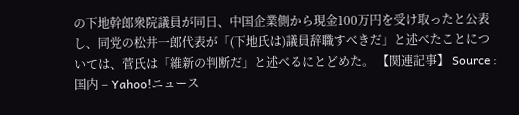の下地幹郎衆院議員が同日、中国企業側から現金100万円を受け取ったと公表し、同党の松井一郎代表が「(下地氏は)議員辞職すべきだ」と述べたことについては、菅氏は「維新の判断だ」と述べるにとどめた。 【関連記事】 Source : 国内 – Yahoo!ニュース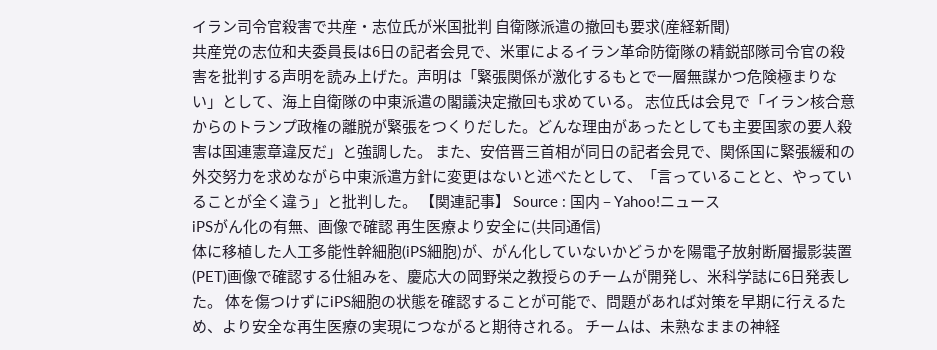イラン司令官殺害で共産・志位氏が米国批判 自衛隊派遣の撤回も要求(産経新聞)
共産党の志位和夫委員長は6日の記者会見で、米軍によるイラン革命防衛隊の精鋭部隊司令官の殺害を批判する声明を読み上げた。声明は「緊張関係が激化するもとで一層無謀かつ危険極まりない」として、海上自衛隊の中東派遣の閣議決定撤回も求めている。 志位氏は会見で「イラン核合意からのトランプ政権の離脱が緊張をつくりだした。どんな理由があったとしても主要国家の要人殺害は国連憲章違反だ」と強調した。 また、安倍晋三首相が同日の記者会見で、関係国に緊張緩和の外交努力を求めながら中東派遣方針に変更はないと述べたとして、「言っていることと、やっていることが全く違う」と批判した。 【関連記事】 Source : 国内 – Yahoo!ニュース
iPSがん化の有無、画像で確認 再生医療より安全に(共同通信)
体に移植した人工多能性幹細胞(iPS細胞)が、がん化していないかどうかを陽電子放射断層撮影装置(PET)画像で確認する仕組みを、慶応大の岡野栄之教授らのチームが開発し、米科学誌に6日発表した。 体を傷つけずにiPS細胞の状態を確認することが可能で、問題があれば対策を早期に行えるため、より安全な再生医療の実現につながると期待される。 チームは、未熟なままの神経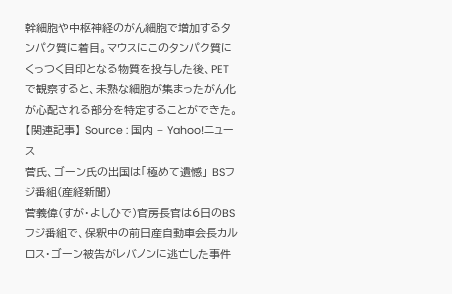幹細胞や中枢神経のがん細胞で増加するタンパク質に着目。マウスにこのタンパク質にくっつく目印となる物質を投与した後、PETで観察すると、未熟な細胞が集まったがん化が心配される部分を特定することができた。 【関連記事】 Source : 国内 – Yahoo!ニュース
菅氏、ゴーン氏の出国は「極めて遺憾」 BSフジ番組(産経新聞)
菅義偉(すが・よしひで)官房長官は6日のBSフジ番組で、保釈中の前日産自動車会長カルロス・ゴーン被告がレバノンに逃亡した事件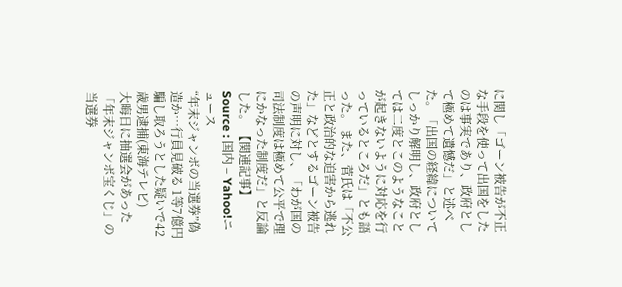に関し「ゴーン被告が不正な手段を使って出国をしたのは事実であり、政府として極めて遺憾だ」と述べた。「出国の経緯についてしっかり解明し、政府としては二度とこのようなことが起きないように対応を行っているところだ」とも語った。 また、菅氏は「不公正と政治的な迫害から逃れた」などとするゴーン被告の声明に対し、「わが国の司法制度は極めて公平で理にかなった制度だ」と反論した。 【関連記事】 Source : 国内 – Yahoo!ニュース
“年末ジャンボの当選券”偽造か…行員見破る 1等7億円騙し取ろうとした疑いで42歳男逮捕(東海テレビ)
大晦日に抽選会があった「年末ジャンボ宝くじ」の当選券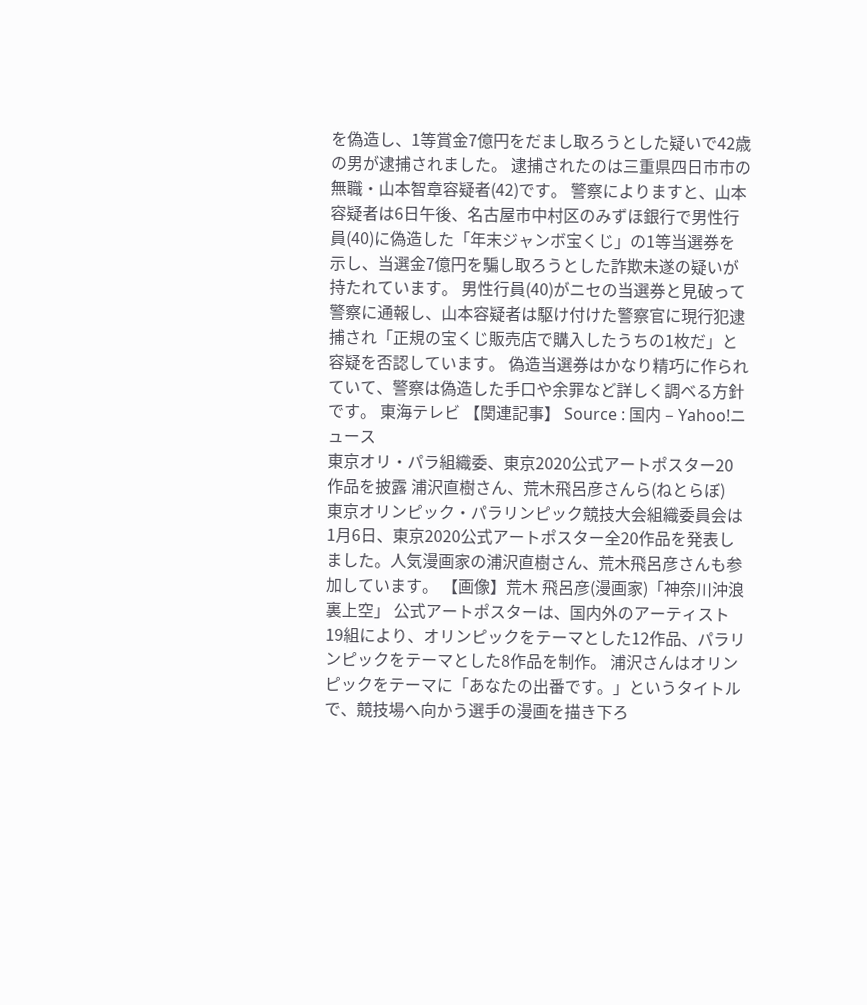を偽造し、1等賞金7億円をだまし取ろうとした疑いで42歳の男が逮捕されました。 逮捕されたのは三重県四日市市の無職・山本智章容疑者(42)です。 警察によりますと、山本容疑者は6日午後、名古屋市中村区のみずほ銀行で男性行員(40)に偽造した「年末ジャンボ宝くじ」の1等当選券を示し、当選金7億円を騙し取ろうとした詐欺未遂の疑いが持たれています。 男性行員(40)がニセの当選券と見破って警察に通報し、山本容疑者は駆け付けた警察官に現行犯逮捕され「正規の宝くじ販売店で購入したうちの1枚だ」と容疑を否認しています。 偽造当選券はかなり精巧に作られていて、警察は偽造した手口や余罪など詳しく調ベる方針です。 東海テレビ 【関連記事】 Source : 国内 – Yahoo!ニュース
東京オリ・パラ組織委、東京2020公式アートポスター20作品を披露 浦沢直樹さん、荒木飛呂彦さんら(ねとらぼ)
東京オリンピック・パラリンピック競技大会組織委員会は1月6日、東京2020公式アートポスター全20作品を発表しました。人気漫画家の浦沢直樹さん、荒木飛呂彦さんも参加しています。 【画像】荒木 飛呂彦(漫画家)「神奈川沖浪裏上空」 公式アートポスターは、国内外のアーティスト19組により、オリンピックをテーマとした12作品、パラリンピックをテーマとした8作品を制作。 浦沢さんはオリンピックをテーマに「あなたの出番です。」というタイトルで、競技場へ向かう選手の漫画を描き下ろ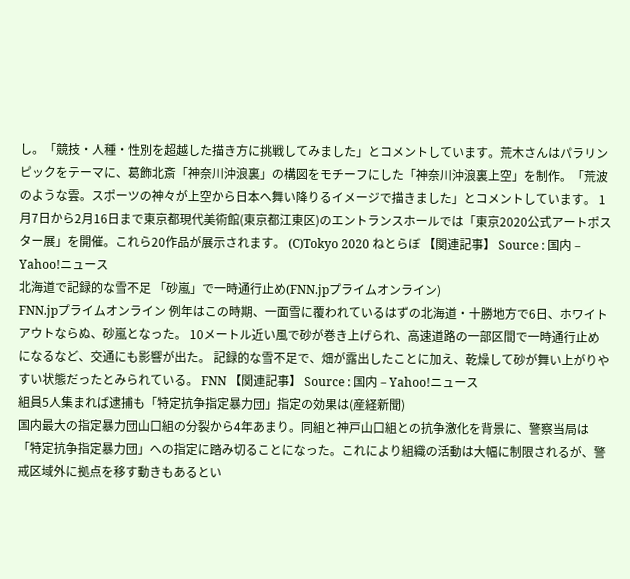し。「競技・人種・性別を超越した描き方に挑戦してみました」とコメントしています。荒木さんはパラリンピックをテーマに、葛飾北斎「神奈川沖浪裏」の構図をモチーフにした「神奈川沖浪裏上空」を制作。「荒波のような雲。スポーツの神々が上空から日本へ舞い降りるイメージで描きました」とコメントしています。 1月7日から2月16日まで東京都現代美術館(東京都江東区)のエントランスホールでは「東京2020公式アートポスター展」を開催。これら20作品が展示されます。 (C)Tokyo 2020 ねとらぼ 【関連記事】 Source : 国内 – Yahoo!ニュース
北海道で記録的な雪不足 「砂嵐」で一時通行止め(FNN.jpプライムオンライン)
FNN.jpプライムオンライン 例年はこの時期、一面雪に覆われているはずの北海道・十勝地方で6日、ホワイトアウトならぬ、砂嵐となった。 10メートル近い風で砂が巻き上げられ、高速道路の一部区間で一時通行止めになるなど、交通にも影響が出た。 記録的な雪不足で、畑が露出したことに加え、乾燥して砂が舞い上がりやすい状態だったとみられている。 FNN 【関連記事】 Source : 国内 – Yahoo!ニュース
組員5人集まれば逮捕も「特定抗争指定暴力団」指定の効果は(産経新聞)
国内最大の指定暴力団山口組の分裂から4年あまり。同組と神戸山口組との抗争激化を背景に、警察当局は「特定抗争指定暴力団」への指定に踏み切ることになった。これにより組織の活動は大幅に制限されるが、警戒区域外に拠点を移す動きもあるとい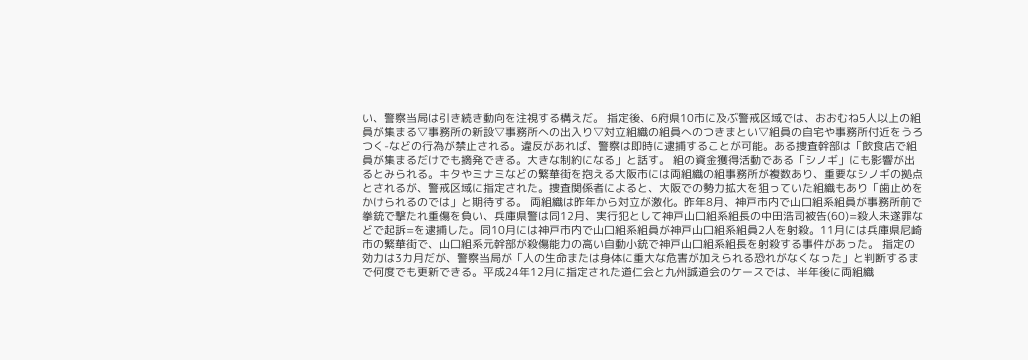い、警察当局は引き続き動向を注視する構えだ。 指定後、6府県10市に及ぶ警戒区域では、おおむね5人以上の組員が集まる▽事務所の新設▽事務所への出入り▽対立組織の組員へのつきまとい▽組員の自宅や事務所付近をうろつく-などの行為が禁止される。違反があれば、警察は即時に逮捕することが可能。ある捜査幹部は「飲食店で組員が集まるだけでも摘発できる。大きな制約になる」と話す。 組の資金獲得活動である「シノギ」にも影響が出るとみられる。キタやミナミなどの繁華街を抱える大阪市には両組織の組事務所が複数あり、重要なシノギの拠点とされるが、警戒区域に指定された。捜査関係者によると、大阪での勢力拡大を狙っていた組織もあり「歯止めをかけられるのでは」と期待する。 両組織は昨年から対立が激化。昨年8月、神戸市内で山口組系組員が事務所前で拳銃で撃たれ重傷を負い、兵庫県警は同12月、実行犯として神戸山口組系組長の中田浩司被告(60)=殺人未遂罪などで起訴=を逮捕した。同10月には神戸市内で山口組系組員が神戸山口組系組員2人を射殺。11月には兵庫県尼崎市の繁華街で、山口組系元幹部が殺傷能力の高い自動小銃で神戸山口組系組長を射殺する事件があった。 指定の効力は3カ月だが、警察当局が「人の生命または身体に重大な危害が加えられる恐れがなくなった」と判断するまで何度でも更新できる。平成24年12月に指定された道仁会と九州誠道会のケースでは、半年後に両組織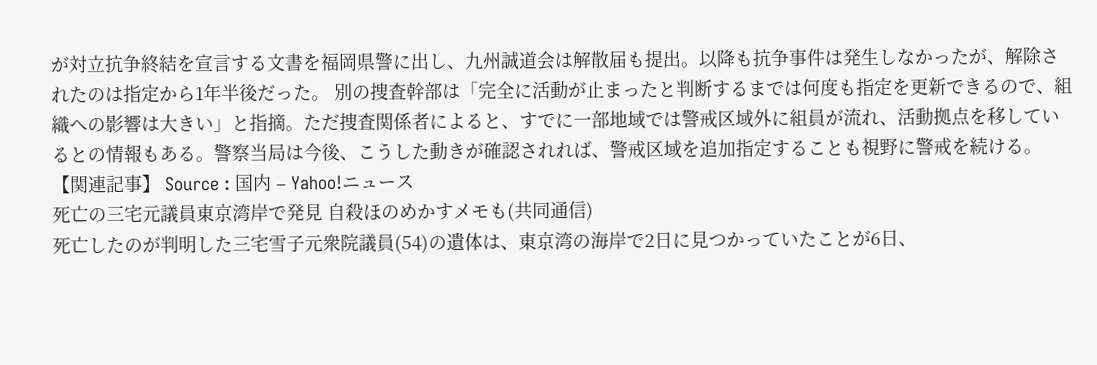が対立抗争終結を宣言する文書を福岡県警に出し、九州誠道会は解散届も提出。以降も抗争事件は発生しなかったが、解除されたのは指定から1年半後だった。 別の捜査幹部は「完全に活動が止まったと判断するまでは何度も指定を更新できるので、組織への影響は大きい」と指摘。ただ捜査関係者によると、すでに一部地域では警戒区域外に組員が流れ、活動拠点を移しているとの情報もある。警察当局は今後、こうした動きが確認されれば、警戒区域を追加指定することも視野に警戒を続ける。 【関連記事】 Source : 国内 – Yahoo!ニュース
死亡の三宅元議員東京湾岸で発見 自殺ほのめかすメモも(共同通信)
死亡したのが判明した三宅雪子元衆院議員(54)の遺体は、東京湾の海岸で2日に見つかっていたことが6日、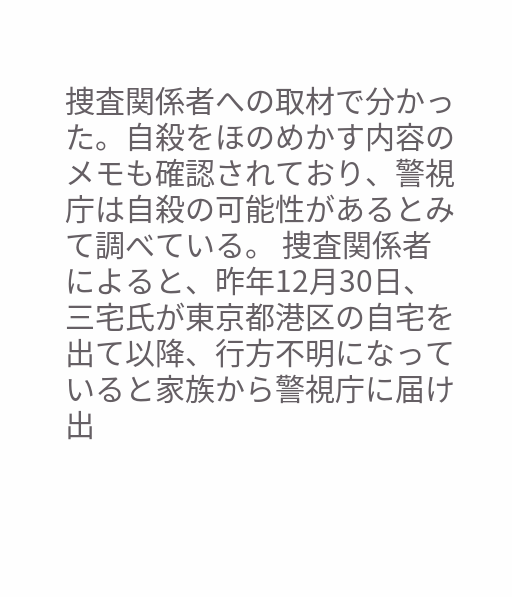捜査関係者への取材で分かった。自殺をほのめかす内容のメモも確認されており、警視庁は自殺の可能性があるとみて調べている。 捜査関係者によると、昨年12月30日、三宅氏が東京都港区の自宅を出て以降、行方不明になっていると家族から警視庁に届け出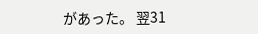があった。 翌31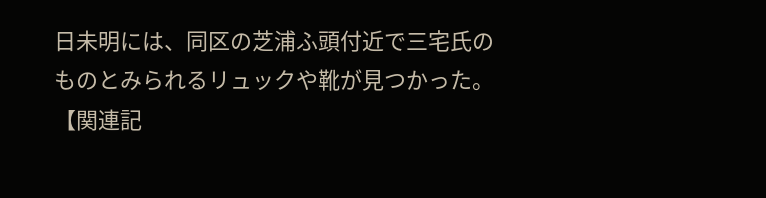日未明には、同区の芝浦ふ頭付近で三宅氏のものとみられるリュックや靴が見つかった。 【関連記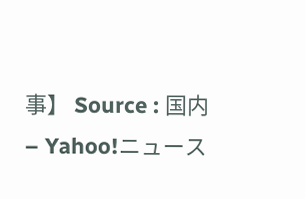事】 Source : 国内 – Yahoo!ニュース